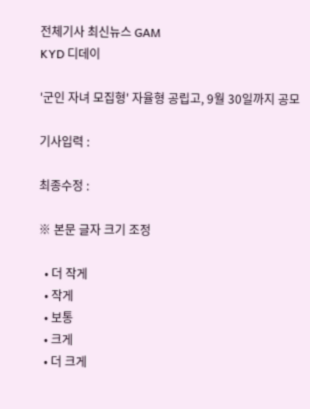전체기사 최신뉴스 GAM
KYD 디데이

'군인 자녀 모집형' 자율형 공립고, 9월 30일까지 공모

기사입력 :

최종수정 :

※ 본문 글자 크기 조정

  • 더 작게
  • 작게
  • 보통
  • 크게
  • 더 크게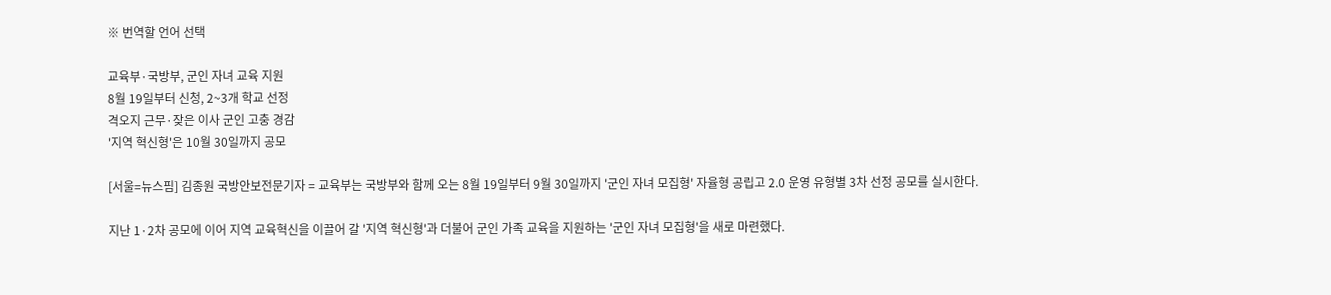※ 번역할 언어 선택

교육부·국방부, 군인 자녀 교육 지원
8월 19일부터 신청, 2~3개 학교 선정
격오지 근무·잦은 이사 군인 고충 경감
'지역 혁신형'은 10월 30일까지 공모

[서울=뉴스핌] 김종원 국방안보전문기자 = 교육부는 국방부와 함께 오는 8월 19일부터 9월 30일까지 '군인 자녀 모집형' 자율형 공립고 2.0 운영 유형별 3차 선정 공모를 실시한다.

지난 1·2차 공모에 이어 지역 교육혁신을 이끌어 갈 '지역 혁신형'과 더불어 군인 가족 교육을 지원하는 '군인 자녀 모집형'을 새로 마련했다.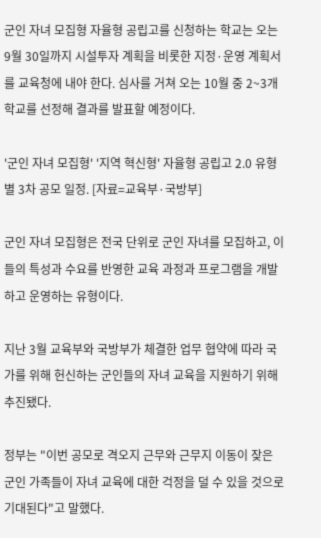군인 자녀 모집형 자율형 공립고를 신청하는 학교는 오는 9월 30일까지 시설투자 계획을 비롯한 지정·운영 계획서를 교육청에 내야 한다. 심사를 거쳐 오는 10월 중 2~3개 학교를 선정해 결과를 발표할 예정이다.

'군인 자녀 모집형' '지역 혁신형' 자율형 공립고 2.0 유형별 3차 공모 일정. [자료=교육부·국방부]

군인 자녀 모집형은 전국 단위로 군인 자녀를 모집하고, 이들의 특성과 수요를 반영한 교육 과정과 프로그램을 개발하고 운영하는 유형이다.

지난 3월 교육부와 국방부가 체결한 업무 협약에 따라 국가를 위해 헌신하는 군인들의 자녀 교육을 지원하기 위해 추진됐다.

정부는 "이번 공모로 격오지 근무와 근무지 이동이 잦은 군인 가족들이 자녀 교육에 대한 걱정을 덜 수 있을 것으로 기대된다"고 말했다.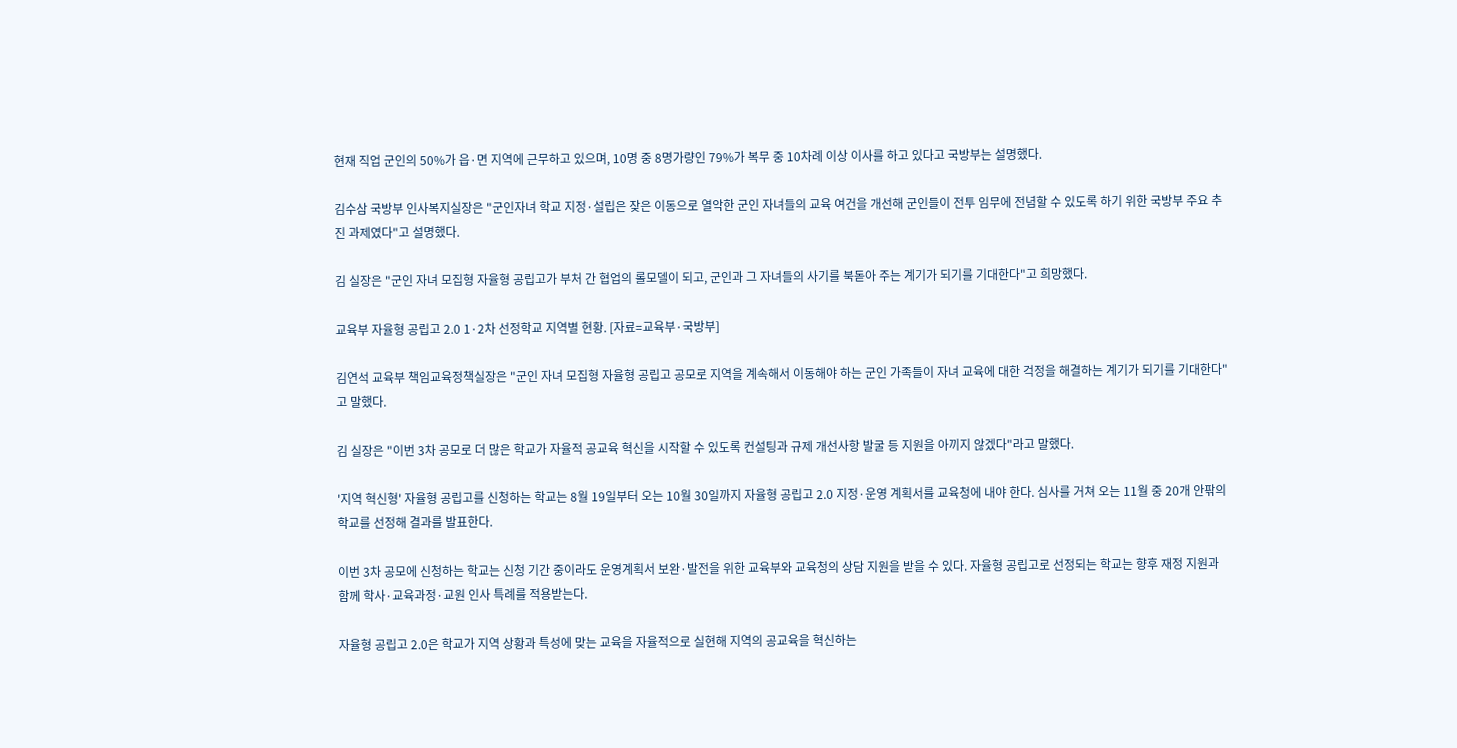현재 직업 군인의 50%가 읍·면 지역에 근무하고 있으며, 10명 중 8명가량인 79%가 복무 중 10차례 이상 이사를 하고 있다고 국방부는 설명했다.

김수삼 국방부 인사복지실장은 "군인자녀 학교 지정·설립은 잦은 이동으로 열악한 군인 자녀들의 교육 여건을 개선해 군인들이 전투 임무에 전념할 수 있도록 하기 위한 국방부 주요 추진 과제였다"고 설명했다.

김 실장은 "군인 자녀 모집형 자율형 공립고가 부처 간 협업의 롤모델이 되고, 군인과 그 자녀들의 사기를 북돋아 주는 계기가 되기를 기대한다"고 희망했다.

교육부 자율형 공립고 2.0 1·2차 선정학교 지역별 현황. [자료=교육부·국방부]

김연석 교육부 책임교육정책실장은 "군인 자녀 모집형 자율형 공립고 공모로 지역을 계속해서 이동해야 하는 군인 가족들이 자녀 교육에 대한 걱정을 해결하는 계기가 되기를 기대한다"고 말했다.

김 실장은 "이번 3차 공모로 더 많은 학교가 자율적 공교육 혁신을 시작할 수 있도록 컨설팅과 규제 개선사항 발굴 등 지원을 아끼지 않겠다"라고 말했다.

'지역 혁신형' 자율형 공립고를 신청하는 학교는 8월 19일부터 오는 10월 30일까지 자율형 공립고 2.0 지정·운영 계획서를 교육청에 내야 한다. 심사를 거쳐 오는 11월 중 20개 안팎의 학교를 선정해 결과를 발표한다.

이번 3차 공모에 신청하는 학교는 신청 기간 중이라도 운영계획서 보완·발전을 위한 교육부와 교육청의 상담 지원을 받을 수 있다. 자율형 공립고로 선정되는 학교는 향후 재정 지원과 함께 학사·교육과정·교원 인사 특례를 적용받는다.

자율형 공립고 2.0은 학교가 지역 상황과 특성에 맞는 교육을 자율적으로 실현해 지역의 공교육을 혁신하는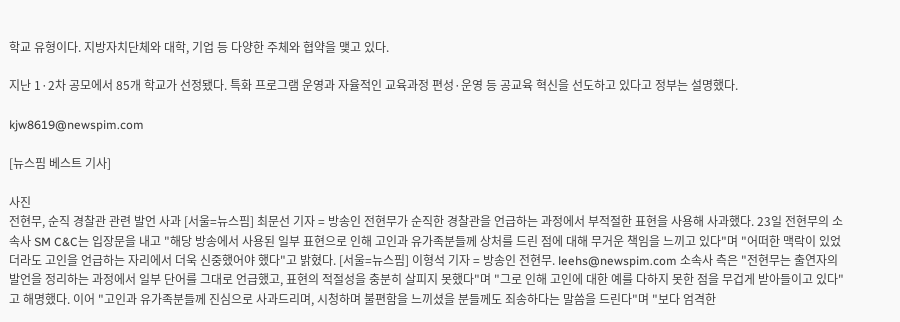학교 유형이다. 지방자치단체와 대학, 기업 등 다양한 주체와 협약을 맺고 있다.

지난 1·2차 공모에서 85개 학교가 선정됐다. 특화 프로그램 운영과 자율적인 교육과정 편성·운영 등 공교육 혁신을 선도하고 있다고 정부는 설명했다.

kjw8619@newspim.com

[뉴스핌 베스트 기사]

사진
전현무, 순직 경찰관 관련 발언 사과 [서울=뉴스핌] 최문선 기자 = 방송인 전현무가 순직한 경찰관을 언급하는 과정에서 부적절한 표현을 사용해 사과했다. 23일 전현무의 소속사 SM C&C는 입장문을 내고 "해당 방송에서 사용된 일부 표현으로 인해 고인과 유가족분들께 상처를 드린 점에 대해 무거운 책임을 느끼고 있다"며 "어떠한 맥락이 있었더라도 고인을 언급하는 자리에서 더욱 신중했어야 했다"고 밝혔다. [서울=뉴스핌] 이형석 기자 = 방송인 전현무. leehs@newspim.com 소속사 측은 "전현무는 출연자의 발언을 정리하는 과정에서 일부 단어를 그대로 언급했고, 표현의 적절성을 충분히 살피지 못했다"며 "그로 인해 고인에 대한 예를 다하지 못한 점을 무겁게 받아들이고 있다"고 해명했다. 이어 "고인과 유가족분들께 진심으로 사과드리며, 시청하며 불편함을 느끼셨을 분들께도 죄송하다는 말씀을 드린다"며 "보다 엄격한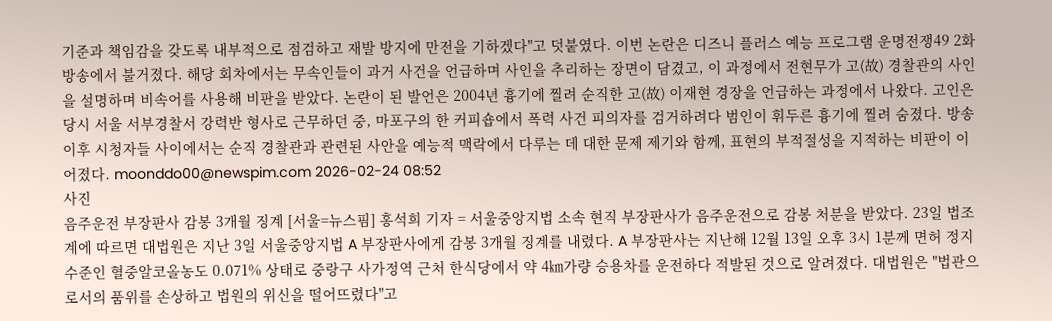기준과 책임감을 갖도록 내부적으로 점검하고 재발 방지에 만전을 기하겠다"고 덧붙였다. 이번 논란은 디즈니 플러스 예능 프로그램 운명전쟁49 2화 방송에서 불거졌다. 해당 회차에서는 무속인들이 과거 사건을 언급하며 사인을 추리하는 장면이 담겼고, 이 과정에서 전현무가 고(故) 경찰관의 사인을 설명하며 비속어를 사용해 비판을 받았다. 논란이 된 발언은 2004년 흉기에 찔려 순직한 고(故) 이재현 경장을 언급하는 과정에서 나왔다. 고인은 당시 서울 서부경찰서 강력반 형사로 근무하던 중, 마포구의 한 커피숍에서 폭력 사건 피의자를 검거하려다 범인이 휘두른 흉기에 찔려 숨졌다. 방송 이후 시청자들 사이에서는 순직 경찰관과 관련된 사안을 예능적 맥락에서 다루는 데 대한 문제 제기와 함께, 표현의 부적절성을 지적하는 비판이 이어졌다. moonddo00@newspim.com 2026-02-24 08:52
사진
음주운전 부장판사 감봉 3개월 징계 [서울=뉴스핌] 홍석희 기자 = 서울중앙지법 소속 현직 부장판사가 음주운전으로 감봉 처분을 받았다. 23일 법조계에 따르면 대법원은 지난 3일 서울중앙지법 A 부장판사에게 감봉 3개월 징계를 내렸다. A 부장판사는 지난해 12월 13일 오후 3시 1분께 면허 정지 수준인 혈중알코올농도 0.071% 상태로 중랑구 사가정역 근처 한식당에서 약 4㎞가량 승용차를 운전하다 적발된 것으로 알려졌다. 대법원은 "법관으로서의 품위를 손상하고 법원의 위신을 떨어뜨렸다"고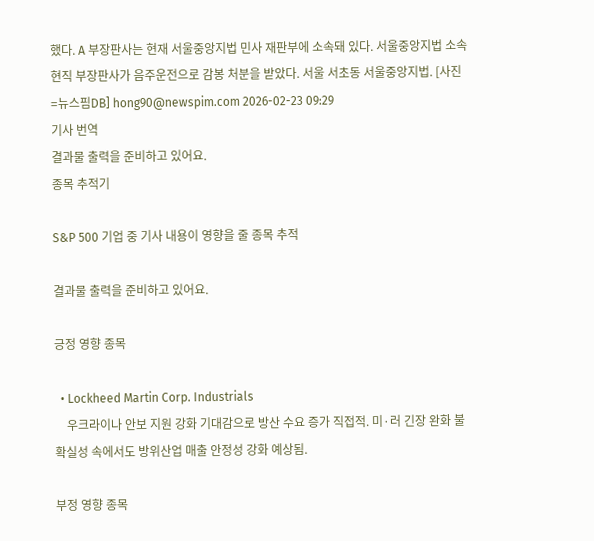했다. A 부장판사는 현재 서울중앙지법 민사 재판부에 소속돼 있다. 서울중앙지법 소속 현직 부장판사가 음주운전으로 감봉 처분을 받았다. 서울 서초동 서울중앙지법. [사진=뉴스핌DB] hong90@newspim.com 2026-02-23 09:29
기사 번역
결과물 출력을 준비하고 있어요.
종목 추적기

S&P 500 기업 중 기사 내용이 영향을 줄 종목 추적

결과물 출력을 준비하고 있어요.

긍정 영향 종목

  • Lockheed Martin Corp. Industrials
    우크라이나 안보 지원 강화 기대감으로 방산 수요 증가 직접적. 미·러 긴장 완화 불확실성 속에서도 방위산업 매출 안정성 강화 예상됨.

부정 영향 종목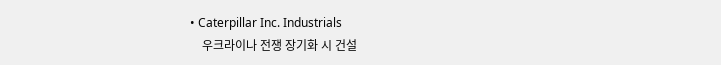• Caterpillar Inc. Industrials
    우크라이나 전쟁 장기화 시 건설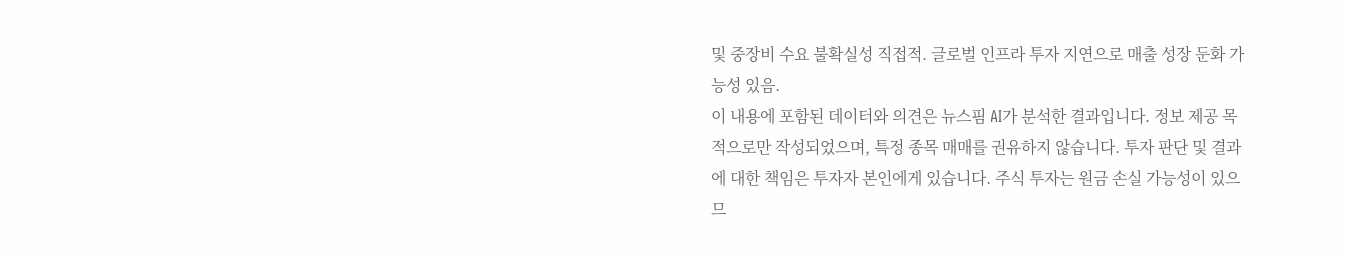및 중장비 수요 불확실성 직접적. 글로벌 인프라 투자 지연으로 매출 성장 둔화 가능성 있음.
이 내용에 포함된 데이터와 의견은 뉴스핌 AI가 분석한 결과입니다. 정보 제공 목적으로만 작성되었으며, 특정 종목 매매를 권유하지 않습니다. 투자 판단 및 결과에 대한 책임은 투자자 본인에게 있습니다. 주식 투자는 원금 손실 가능성이 있으므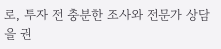로, 투자 전 충분한 조사와 전문가 상담을 권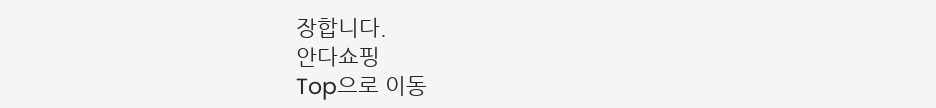장합니다.
안다쇼핑
Top으로 이동